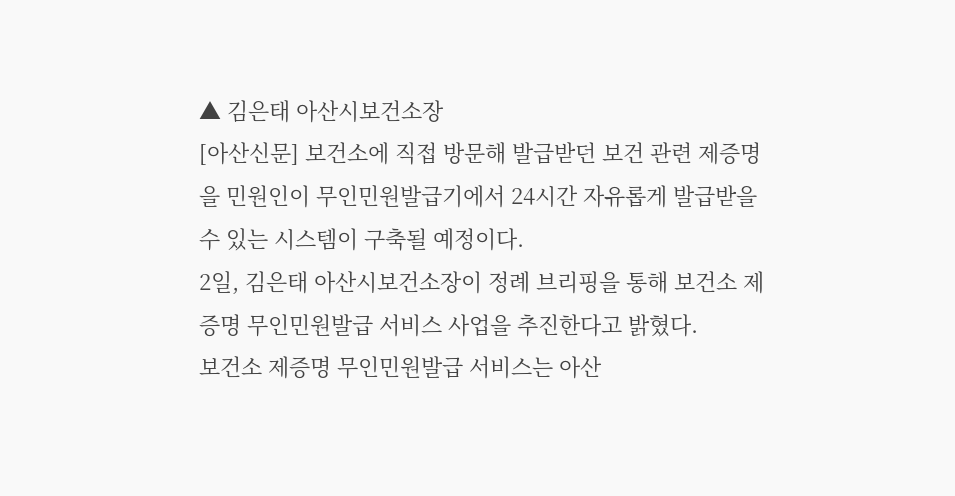▲ 김은태 아산시보건소장
[아산신문] 보건소에 직접 방문해 발급받던 보건 관련 제증명을 민원인이 무인민원발급기에서 24시간 자유롭게 발급받을 수 있는 시스템이 구축될 예정이다.
2일, 김은태 아산시보건소장이 정례 브리핑을 통해 보건소 제증명 무인민원발급 서비스 사업을 추진한다고 밝혔다.
보건소 제증명 무인민원발급 서비스는 아산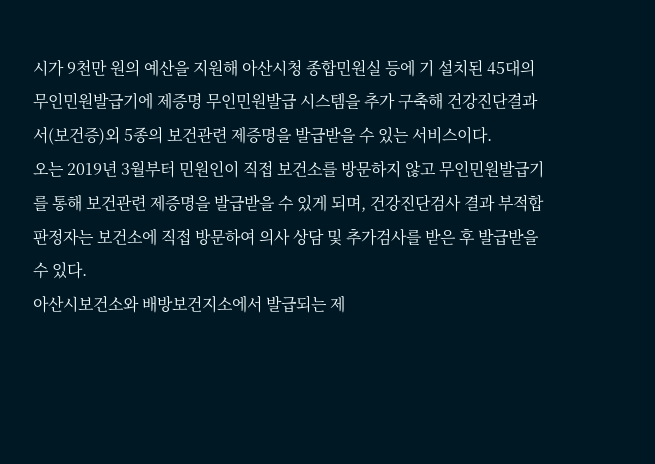시가 9천만 원의 예산을 지원해 아산시청 종합민원실 등에 기 설치된 45대의 무인민원발급기에 제증명 무인민원발급 시스템을 추가 구축해 건강진단결과서(보건증)외 5종의 보건관련 제증명을 발급받을 수 있는 서비스이다.
오는 2019년 3월부터 민원인이 직접 보건소를 방문하지 않고 무인민원발급기를 통해 보건관련 제증명을 발급받을 수 있게 되며, 건강진단검사 결과 부적합 판정자는 보건소에 직접 방문하여 의사 상담 및 추가검사를 받은 후 발급받을 수 있다.
아산시보건소와 배방보건지소에서 발급되는 제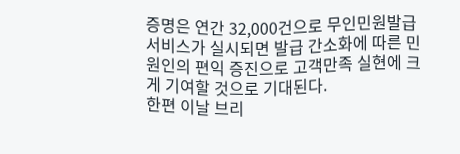증명은 연간 32,000건으로 무인민원발급 서비스가 실시되면 발급 간소화에 따른 민원인의 편익 증진으로 고객만족 실현에 크게 기여할 것으로 기대된다.
한편 이날 브리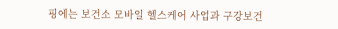핑에는 보건소 모바일 헬스케어 사업과 구강보건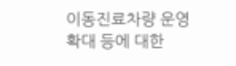이동진료차량 운영 확대 등에 대한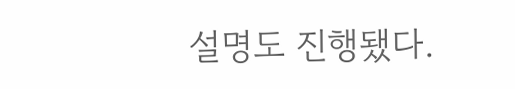설명도 진행됐다.